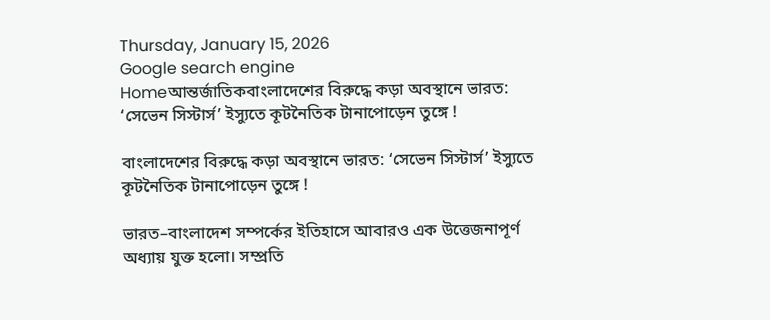Thursday, January 15, 2026
Google search engine
Homeআন্তর্জাতিকবাংলাদেশের বিরুদ্ধে কড়া অবস্থানে ভারত: ‘সেভেন সিস্টার্স’ ইস্যুতে কূটনৈতিক টানাপোড়েন তুঙ্গে !

বাংলাদেশের বিরুদ্ধে কড়া অবস্থানে ভারত: ‘সেভেন সিস্টার্স’ ইস্যুতে কূটনৈতিক টানাপোড়েন তুঙ্গে !

ভারত–বাংলাদেশ সম্পর্কের ইতিহাসে আবারও এক উত্তেজনাপূর্ণ অধ্যায় যুক্ত হলো। সম্প্রতি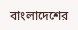বাংলাদেশের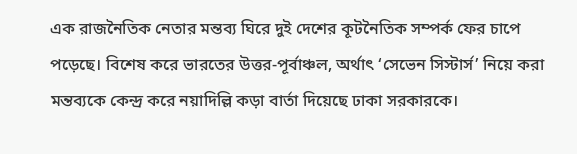এক রাজনৈতিক নেতার মন্তব্য ঘিরে দুই দেশের কূটনৈতিক সম্পর্ক ফের চাপে পড়েছে। বিশেষ করে ভারতের উত্তর-পূর্বাঞ্চল, অর্থাৎ ‘সেভেন সিস্টার্স’ নিয়ে করা মন্তব্যকে কেন্দ্র করে নয়াদিল্লি কড়া বার্তা দিয়েছে ঢাকা সরকারকে।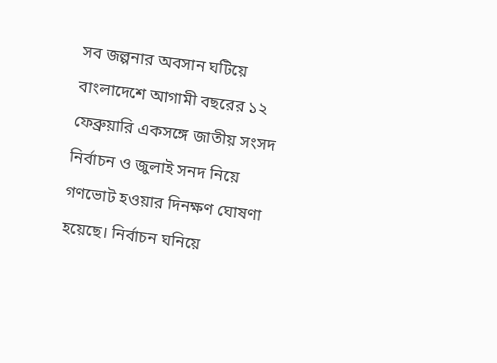সব জল্পনার অবসান ঘটিয়ে বাংলাদেশে আগামী বছরের ১২ ফেব্রুয়ারি একসঙ্গে জাতীয় সংসদ নির্বাচন ও জুলাই সনদ নিয়ে গণভোট হওয়ার দিনক্ষণ ঘোষণা হয়েছে। নির্বাচন ঘনিয়ে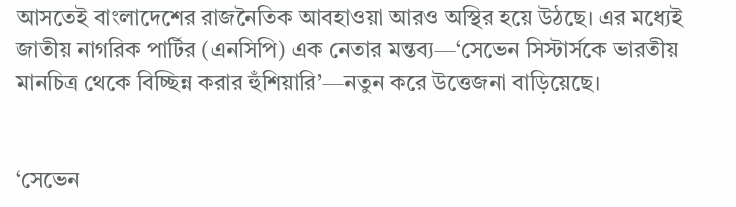আসতেই বাংলাদেশের রাজনৈতিক আবহাওয়া আরও অস্থির হয়ে উঠছে। এর মধ্যেই জাতীয় নাগরিক পার্টির (এনসিপি) এক নেতার মন্তব্য—‘সেভেন সিস্টার্সকে ভারতীয় মানচিত্র থেকে বিচ্ছিন্ন করার হুঁশিয়ারি’—নতুন করে উত্তেজনা বাড়িয়েছে।


‘সেভেন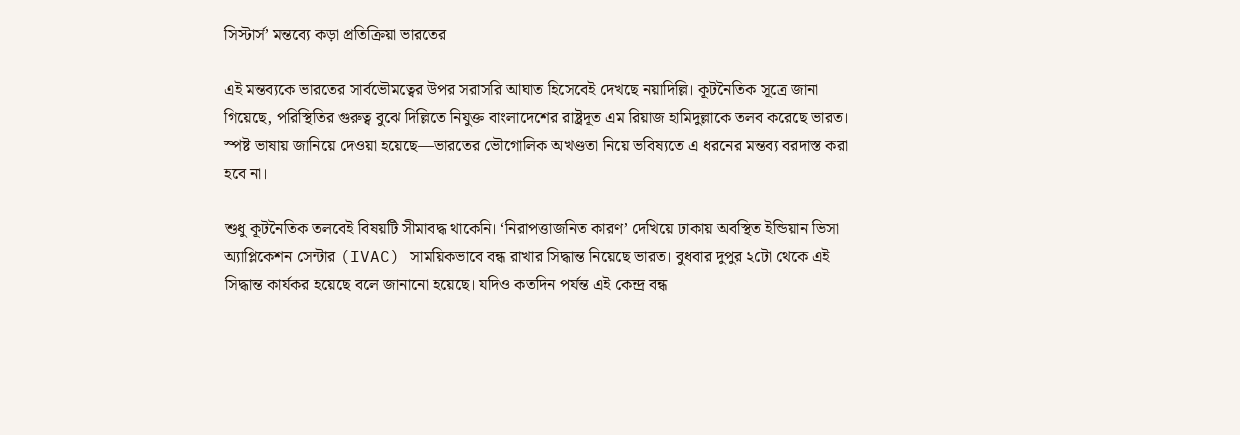সিস্টার্স’ মন্তব্যে কড়া প্রতিক্রিয়া ভারতের

এই মন্তব্যকে ভারতের সার্বভৌমত্বের উপর সরাসরি আঘাত হিসেবেই দেখছে নয়াদিল্লি। কূটনৈতিক সূত্রে জানা গিয়েছে, পরিস্থিতির গুরুত্ব বুঝে দিল্লিতে নিযুক্ত বাংলাদেশের রাষ্ট্রদূত এম রিয়াজ হামিদুল্লাকে তলব করেছে ভারত। স্পষ্ট ভাষায় জানিয়ে দেওয়া হয়েছে—ভারতের ভৌগোলিক অখণ্ডতা নিয়ে ভবিষ্যতে এ ধরনের মন্তব্য বরদাস্ত করা হবে না।

শুধু কূটনৈতিক তলবেই বিষয়টি সীমাবদ্ধ থাকেনি। ‘নিরাপত্তাজনিত কারণ’ দেখিয়ে ঢাকায় অবস্থিত ইন্ডিয়ান ভিসা অ্যাপ্লিকেশন সেন্টার (IVAC) সাময়িকভাবে বন্ধ রাখার সিদ্ধান্ত নিয়েছে ভারত। বুধবার দুপুর ২টো থেকে এই সিদ্ধান্ত কার্যকর হয়েছে বলে জানানো হয়েছে। যদিও কতদিন পর্যন্ত এই কেন্দ্র বন্ধ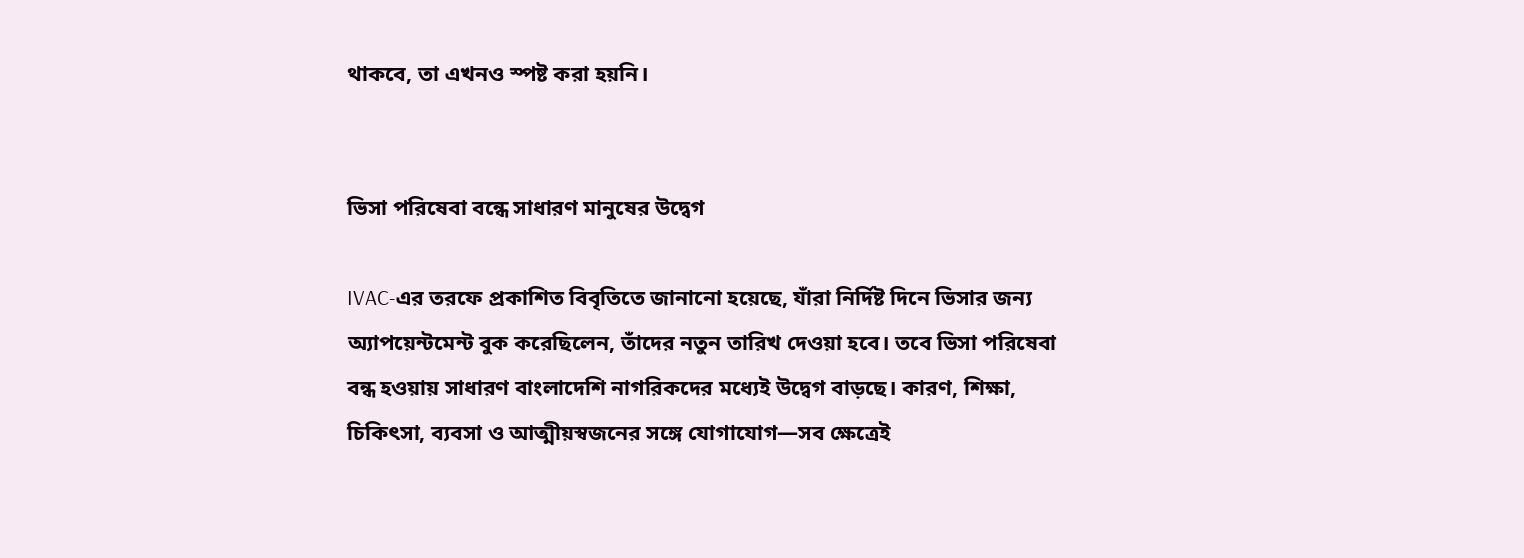থাকবে, তা এখনও স্পষ্ট করা হয়নি।


ভিসা পরিষেবা বন্ধে সাধারণ মানুষের উদ্বেগ

IVAC-এর তরফে প্রকাশিত বিবৃতিতে জানানো হয়েছে, যাঁরা নির্দিষ্ট দিনে ভিসার জন্য অ্যাপয়েন্টমেন্ট বুক করেছিলেন, তাঁদের নতুন তারিখ দেওয়া হবে। তবে ভিসা পরিষেবা বন্ধ হওয়ায় সাধারণ বাংলাদেশি নাগরিকদের মধ্যেই উদ্বেগ বাড়ছে। কারণ, শিক্ষা, চিকিৎসা, ব্যবসা ও আত্মীয়স্বজনের সঙ্গে যোগাযোগ—সব ক্ষেত্রেই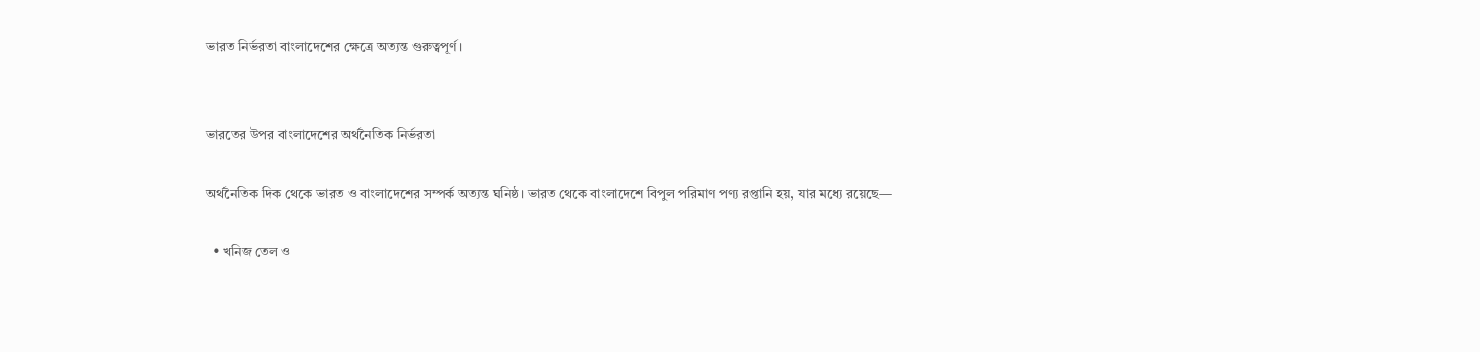ভারত নির্ভরতা বাংলাদেশের ক্ষেত্রে অত্যন্ত গুরুত্বপূর্ণ।


ভারতের উপর বাংলাদেশের অর্থনৈতিক নির্ভরতা

অর্থনৈতিক দিক থেকে ভারত ও বাংলাদেশের সম্পর্ক অত্যন্ত ঘনিষ্ঠ। ভারত থেকে বাংলাদেশে বিপুল পরিমাণ পণ্য রপ্তানি হয়, যার মধ্যে রয়েছে—

  • খনিজ তেল ও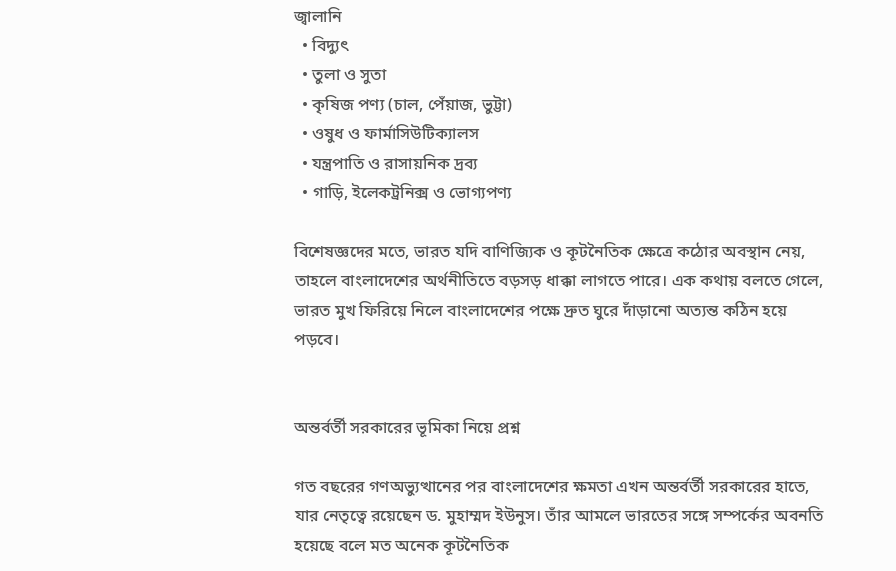জ্বালানি
  • বিদ্যুৎ
  • তুলা ও সুতা
  • কৃষিজ পণ্য (চাল, পেঁয়াজ, ভুট্টা)
  • ওষুধ ও ফার্মাসিউটিক্যালস
  • যন্ত্রপাতি ও রাসায়নিক দ্রব্য
  • গাড়ি, ইলেকট্রনিক্স ও ভোগ্যপণ্য

বিশেষজ্ঞদের মতে, ভারত যদি বাণিজ্যিক ও কূটনৈতিক ক্ষেত্রে কঠোর অবস্থান নেয়, তাহলে বাংলাদেশের অর্থনীতিতে বড়সড় ধাক্কা লাগতে পারে। এক কথায় বলতে গেলে, ভারত মুখ ফিরিয়ে নিলে বাংলাদেশের পক্ষে দ্রুত ঘুরে দাঁড়ানো অত্যন্ত কঠিন হয়ে পড়বে।


অন্তর্বর্তী সরকারের ভূমিকা নিয়ে প্রশ্ন

গত বছরের গণঅভ্যুত্থানের পর বাংলাদেশের ক্ষমতা এখন অন্তর্বর্তী সরকারের হাতে, যার নেতৃত্বে রয়েছেন ড. মুহাম্মদ ইউনুস। তাঁর আমলে ভারতের সঙ্গে সম্পর্কের অবনতি হয়েছে বলে মত অনেক কূটনৈতিক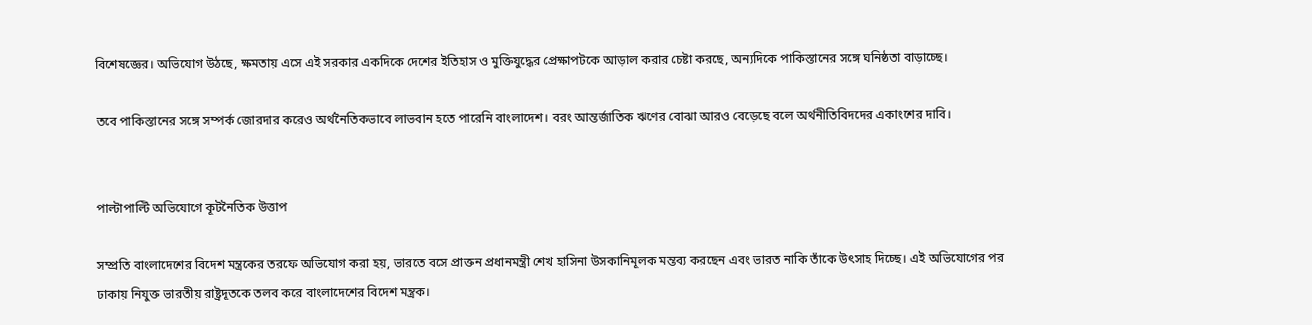বিশেষজ্ঞের। অভিযোগ উঠছে, ক্ষমতায় এসে এই সরকার একদিকে দেশের ইতিহাস ও মুক্তিযুদ্ধের প্রেক্ষাপটকে আড়াল করার চেষ্টা করছে, অন্যদিকে পাকিস্তানের সঙ্গে ঘনিষ্ঠতা বাড়াচ্ছে।

তবে পাকিস্তানের সঙ্গে সম্পর্ক জোরদার করেও অর্থনৈতিকভাবে লাভবান হতে পারেনি বাংলাদেশ। বরং আন্তর্জাতিক ঋণের বোঝা আরও বেড়েছে বলে অর্থনীতিবিদদের একাংশের দাবি।


পাল্টাপাল্টি অভিযোগে কূটনৈতিক উত্তাপ

সম্প্রতি বাংলাদেশের বিদেশ মন্ত্রকের তরফে অভিযোগ করা হয়, ভারতে বসে প্রাক্তন প্রধানমন্ত্রী শেখ হাসিনা উসকানিমূলক মন্তব্য করছেন এবং ভারত নাকি তাঁকে উৎসাহ দিচ্ছে। এই অভিযোগের পর ঢাকায় নিযুক্ত ভারতীয় রাষ্ট্রদূতকে তলব করে বাংলাদেশের বিদেশ মন্ত্রক।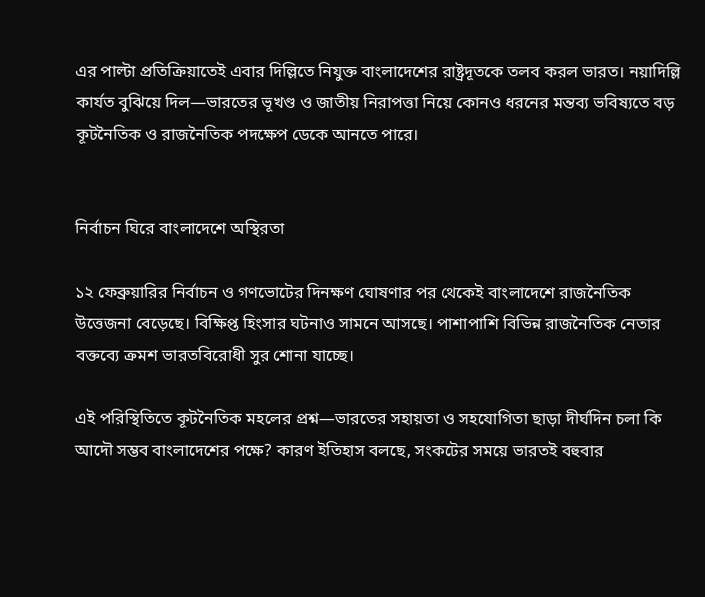এর পাল্টা প্রতিক্রিয়াতেই এবার দিল্লিতে নিযুক্ত বাংলাদেশের রাষ্ট্রদূতকে তলব করল ভারত। নয়াদিল্লি কার্যত বুঝিয়ে দিল—ভারতের ভূখণ্ড ও জাতীয় নিরাপত্তা নিয়ে কোনও ধরনের মন্তব্য ভবিষ্যতে বড় কূটনৈতিক ও রাজনৈতিক পদক্ষেপ ডেকে আনতে পারে।


নির্বাচন ঘিরে বাংলাদেশে অস্থিরতা

১২ ফেব্রুয়ারির নির্বাচন ও গণভোটের দিনক্ষণ ঘোষণার পর থেকেই বাংলাদেশে রাজনৈতিক উত্তেজনা বেড়েছে। বিক্ষিপ্ত হিংসার ঘটনাও সামনে আসছে। পাশাপাশি বিভিন্ন রাজনৈতিক নেতার বক্তব্যে ক্রমশ ভারতবিরোধী সুর শোনা যাচ্ছে।

এই পরিস্থিতিতে কূটনৈতিক মহলের প্রশ্ন—ভারতের সহায়তা ও সহযোগিতা ছাড়া দীর্ঘদিন চলা কি আদৌ সম্ভব বাংলাদেশের পক্ষে? কারণ ইতিহাস বলছে, সংকটের সময়ে ভারতই বহুবার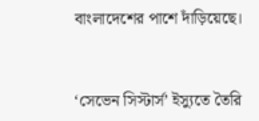বাংলাদেশের পাশে দাঁড়িয়েছে।


‘সেভেন সিস্টার্স’ ইস্যুতে তৈরি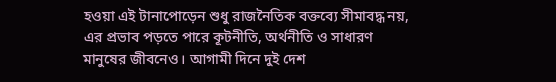হওয়া এই টানাপোড়েন শুধু রাজনৈতিক বক্তব্যে সীমাবদ্ধ নয়, এর প্রভাব পড়তে পারে কূটনীতি, অর্থনীতি ও সাধারণ মানুষের জীবনেও। আগামী দিনে দুই দেশ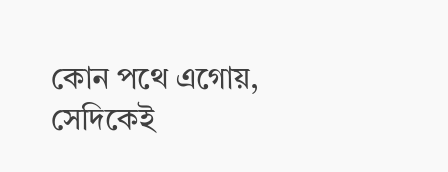কোন পথে এগোয়, সেদিকেই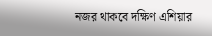নজর থাকবে দক্ষিণ এশিয়ার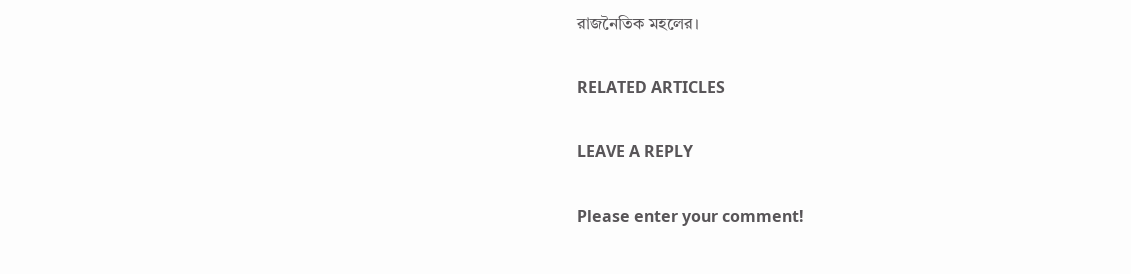রাজনৈতিক মহলের।

RELATED ARTICLES

LEAVE A REPLY

Please enter your comment!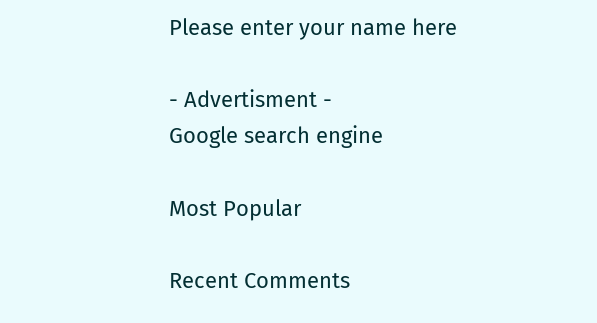Please enter your name here

- Advertisment -
Google search engine

Most Popular

Recent Comments